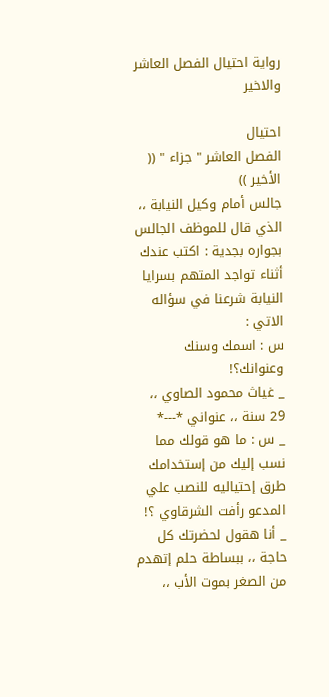رواية احتيال الفصل العاشر والاخير

احتيال
الفصل العاشر " جزاء " (( الأخير ))
جالس أمام وكيل النيابة ،، الذي قال للموظف الجالس بجواره بجدية : اكتب عندك أثناء تواجد المتهم بسرايا النيابة شرعنا في سؤاله الاتي :
س : اسمك وسنك وعنوانك؟!
_ غياث محمود الصاوي ،، 29 سنة ،، عنواني *---*
_ س : ما هو قولك مما نسب إليك من إستخدامك طرق إحتياليه للنصب علي المدعو رأفت الشرقاوي ؟!
_ أنا هقول لحضرتك كل حاجة ،، ببساطة حلم إتهدم من الصغر بموت الأب ،،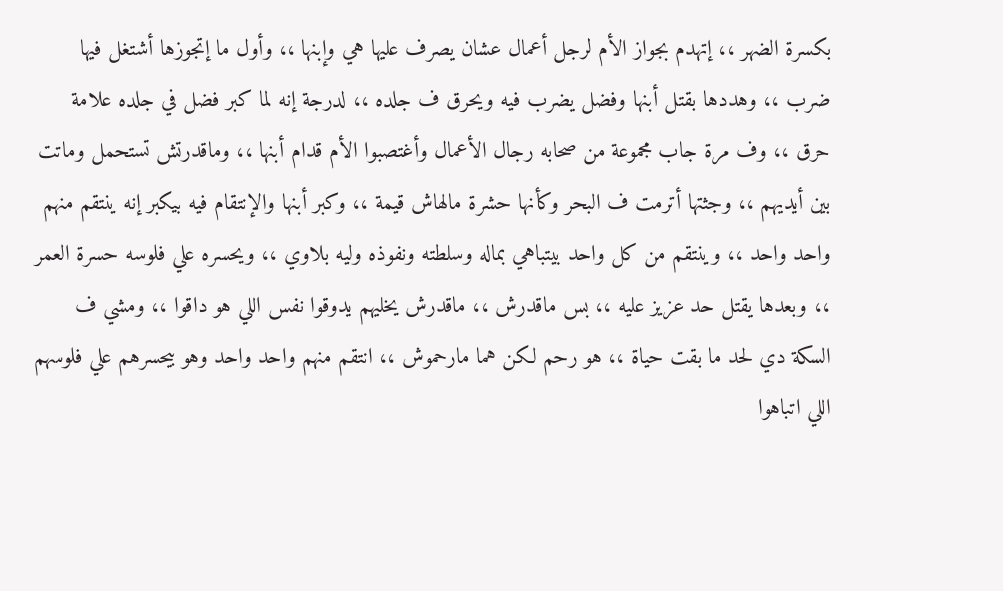بكسرة الضهر ،، إتهدم بجواز الأم لرجل أعمال عشان يصرف عليها هي وإبنها ،، وأول ما إتجوزها أشتغل فيها ضرب ،، وهددها بقتل أبنها وفضل يضرب فيه ويحرق ف جلده ،، لدرجة إنه لما كبر فضل في جلده علامة حرق ،، وف مرة جاب مجموعة من صحابه رجال الأعمال وأغتصبوا الأم قدام أبنها ،، وماقدرتش تستحمل وماتت بين أيديهم ،، وجثتها أترمت ف البحر وكأنها حشرة مالهاش قيمة ،، وكبر أبنها والإنتقام فيه بيكبر إنه ينتقم منهم واحد واحد ،، وينتقم من كل واحد بيتباهي بماله وسلطته ونفوذه وليه بلاوي ،، ويحسره علي فلوسه حسرة العمر ،، وبعدها يقتل حد عزيز عليه ،، بس ماقدرش ،، ماقدرش يخليهم يدوقوا نفس اللي هو داقوا ،، ومشي ف السكة دي لحد ما بقت حياة ،، هو رحم لكن هما مارحموش ،، انتقم منهم واحد واحد وهو بيحسرهم علي فلوسهم اللي اتباهوا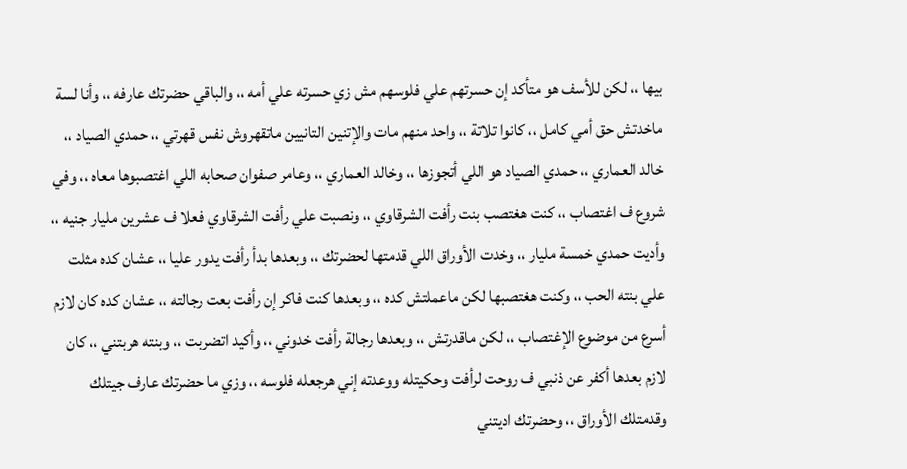بيها ،، لكن للأسف هو متأكد إن حسرتهم علي فلوسهم مش زي حسرته علي أمه ،، والباقي حضرتك عارفه ،، وأنا لسة ماخدتش حق أمي كامل ،، كانوا تلاتة ،، واحد منهم مات والإتنين التانيين ماتقهروش نفس قهرتي ،، حمدي الصياد ،، خالد العماري ،، حمدي الصياد هو اللي أتجوزها ،، وخالد العماري ،، وعامر صفوان صحابه اللي اغتصبوها معاه ،، وفي شروع ف اغتصاب ،، كنت هغتصب بنت رأفت الشرقاوي ،، ونصبت علي رأفت الشرقاوي فعلا ف عشرين مليار جنيه ،، وأديت حمدي خمسة مليار ،، وخدت الأوراق اللي قدمتها لحضرتك ،، وبعدها بدأ رأفت يدور عليا ،، عشان كده مثلت علي بنته الحب ،، وكنت هغتصبها لكن ماعملتش كده ،، وبعدها كنت فاكر إن رأفت بعت رجالته ،، عشان كده كان لازم أسرع من موضوع الإغتصاب ،، لكن ماقدرتش ،، وبعدها رجالة رأفت خدوني ،، وأكيد اتضربت ،، وبنته هربتني ،، كان لازم بعدها أكفر عن ذنبي ف روحت لرأفت وحكيتله ووعدته إني هرجعله فلوسه ،، وزي ما حضرتك عارف جيتلك وقدمتلك الأوراق ،، وحضرتك اديتني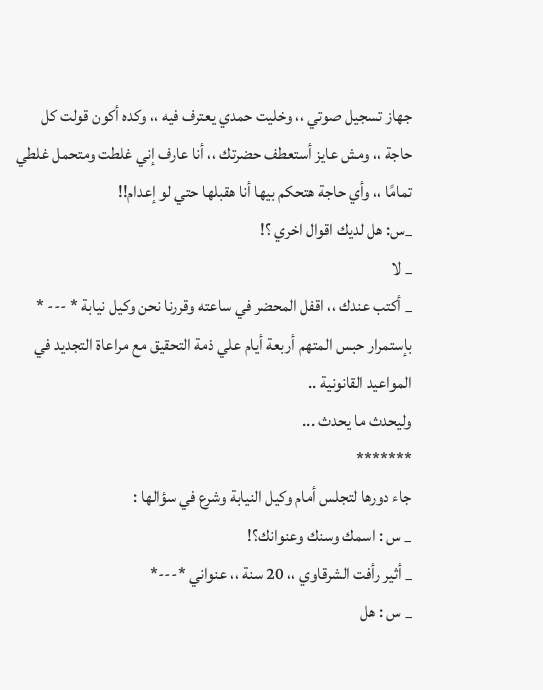جهاز تسجيل صوتي ،، وخليت حمدي يعترف فيه ،، وكده أكون قولت كل حاجة ،، ومش عايز أستعطف حضرتك ،، أنا عارف إني غلطت ومتحمل غلطي تمامًا ،، وأي حاجة هتحكم بيها أنا هقبلها حتي لو إعدام!!
_س: هل لديك اقوال اخري ؟!
_ لا
_ أكتب عندك ،، اقفل المحضر في ساعته وقررنا نحن وكيل نيابة * --- * بإستمرار حبس المتهم أربعة أيام علي ذمة التحقيق مع مراعاة التجديد في المواعيد القانونية ..
وليحدث ما يحدث ...
*******
جاء دورها لتجلس أمام وكيل النيابة وشرع في سؤالها :
_ س : اسمك وسنك وعنوانك؟!
_ أثير رأفت الشرقاوي ،، 20 سنة ،، عنواني *---*
_ س : هل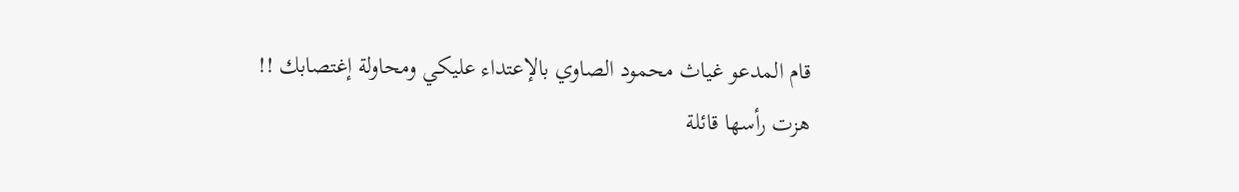قام المدعو غياث محمود الصاوي بالإعتداء عليكي ومحاولة إغتصابك !!
هزت رأسها قائلة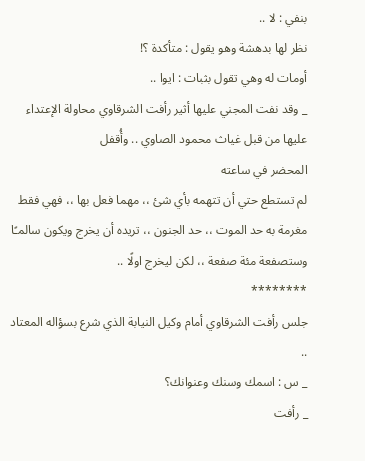بنفي : لا ..
نظر لها بدهشة وهو يقول : متأكدة ؟!
أومات له وهي تقول بثبات : ايوا ..
_ وقد نفت المجني عليها أثير رأفت الشرقاوي محاولة الإعتداء عليها من قبل غياث محمود الصاوي .. وأُقفل
المحضر في ساعته
لم تستطع حتي أن تتهمه بأي شئ ،، مهما فعل بها ،، فهي فقط مغرمة به حد الموت ،، حد الجنون ،، تريده أن يخرج ويكون سالمـًا وستصفعة مئة صفعة ،، لكن ليخرج اولًا ..
********
جلس رأفت الشرقاوي أمام وكيل النيابة الذي شرع بسؤاله المعتاد ..
_ س : اسمك وسنك وعنوانك؟
_ رأفت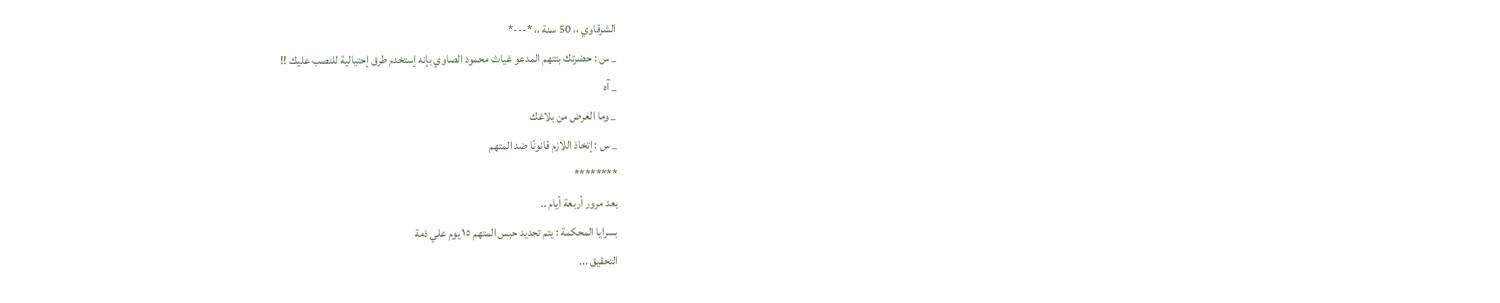الشرقاوي ،، 50 سنة ،، *---*
_ س : حضرتك بتتهم المدعو غياث محمود الصاوي بإنه إستخدم طرق إحتيالية للنصب عليك !!
_ آه
_ وما الغرض من بلاغك
_ س : إتخاذ اللازم قانونًا ضد المتهم
********
بعد مرور أربعة أيام ..
بسرايا المحكمة : يتم تجديد حبس المتهم ١٥ يوم علي ذمة
التحقيق ...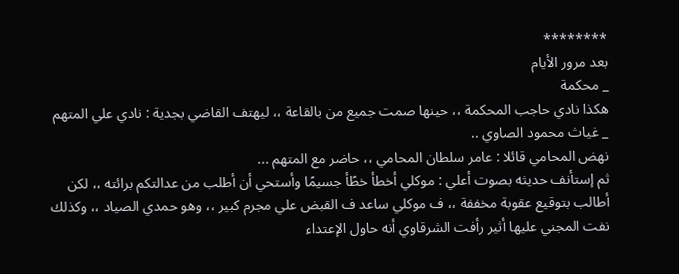********
بعد مرور الأيام
_ محكمة
هكذا نادي حاجب المحكمة ،، حينها صمت جميع من بالقاعة ،، ليهتف القاضي بجدية : نادي علي المتهم
_ غياث محمود الصاوي ..
نهض المحامي قائلا : عامر سلطان المحامي ،، حاضر مع المتهم ...
ثم إستأنف حديثه بصوت أعلي : موكلي أخطأ خطًأ جسيمًا وأستحي أن أطلب من عدالتكم برائته ،، لكن أطالب بتوقيع عقوبة مخففة ،، ف موكلي ساعد ف القبض علي مجرم كبير ،، وهو حمدي الصياد ،، وكذلك نفت المجني عليها أثير رأفت الشرقاوي أنه حاول الإعتداء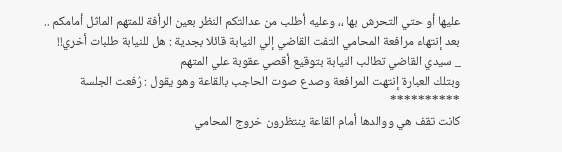عليها أو حتي التحرش بها ،، وعليه أطلب من عدالتكم النظر بعين الرأفة للمتهم الماثل أمامكم ..
بعد إنتهاء مرافعة المحامي التفت القاضي إلي النيابة قائلا بجدية : هل للنيابة طلبات أخري!!
_ سيدي القاضي تطالب النيابة بتوقيع أقصي عقوبة علي المتهم
وبتلك العبارة إنتهت المرافعة وصدع صوت الحاجب بالقاعة وهو يقول : رُفعت الجلسة
**********
كانت تقف هي ووالدها أمام القاعة ينتظرون خروج المحامي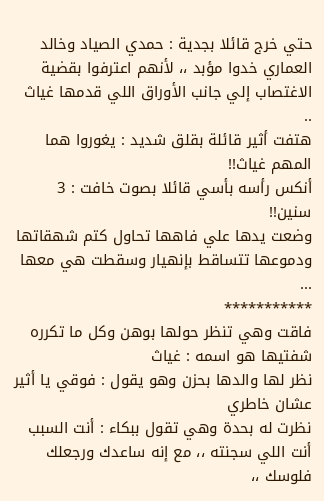حتي خرج قائلا بجدية : حمدي الصياد وخالد العماري خدوا مؤبد ،، لأنهم اعترفوا بقضية الاغتصاب إلي جانب الأوراق اللي قدمها غياث ..
هتفت أثير قائلة بقلق شديد : يغوروا هما المهم غياث!!
أنكس رأسه بأسي قائلا بصوت خافت : 3 سنين!!
وضعت يدها علي فاهها تحاول كتم شهقاتها ودموعها تتساقط بإنهيار وسقطت هي معها ...
***********
فاقت وهي تنظر حولها بوهن وكل ما تكرره شفتيها هو اسمه : غياث
نظر لها والدها بحزن وهو يقول : فوقي يا أثير عشان خاطري
نظرت له بحدة وهي تقول ببكاء : أنت السبب أنت اللي سجنته ،، مع إنه ساعدك ورجعلك فلوسك ،،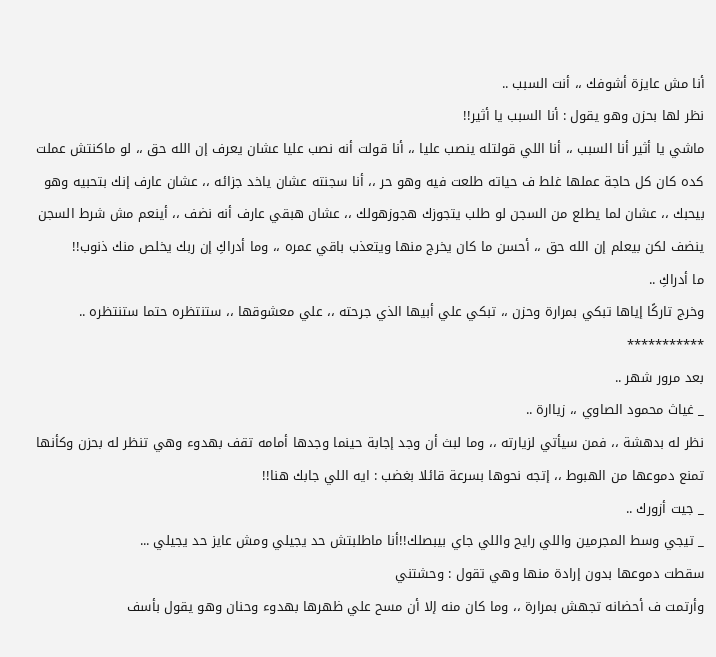أنا مش عايزة أشوفك ،، أنت السبب ..
نظر لها بحزن وهو يقول : أنا السبب يا أثير!!
ماشي يا أثير أنا السبب ،، أنا اللي قولتله ينصب عليا ،، أنا قولت أنه نصب عليا عشان يعرف إن الله حق ،، لو ماكنتش عملت كده كان كل حاجة عملها غلط ف حياته طلعت فيه وهو حر ،، أنا سجنته عشان ياخد جزائه ،، عشان عارف إنك بتحبيه وهو بيحبك ،، عشان لما يطلع من السجن لو طلب يتجوزك هجوزهولك ،، عشان هبقي عارف أنه نضف ،، أينعم مش شرط السجن ينضف لكن بيعلم إن الله حق ،، أحسن ما كان يخرج منها ويتعذب باقي عمره ،، وما أدراكِ إن ربك يخلص منك ذنوب!!
ما أدراكِ ..
وخرج تاركًا إياها تبكي بمرارة وحزن ،، تبكي علي أبيها الذي جرحته ،، علي معشوقها ،، ستنتظره حتما ستنتظره ..
***********
بعد مرور شهر ..
_ غياث محمود الصاوي ،، زياارة ..
نظر له بدهشة ،، فمن سيأتي لزيارته ،، وما لبث أن وجد إجابة حينما وجدها أمامه تقف بهدوء وهي تنظر له بحزن وكأنها تمنع دموعها من الهبوط ،، إتجه نحوها بسرعة قائلا بغضب : ايه اللي جابك هنا!!
_ جيت أزورك ..
_ تيجي وسط المجرمين واللي رايح واللي جاي بيبصلك!!أنا ماطلبتش حد يجيلي ومش عايز حد يجيلي ...
سقطت دموعها بدون إرادة منها وهي تقول : وحشتني
وأرتمت ف أحضانه تجهش بمرارة ،، وما كان منه إلا أن مسح علي ظهرها بهدوء وحنان وهو يقول بأسف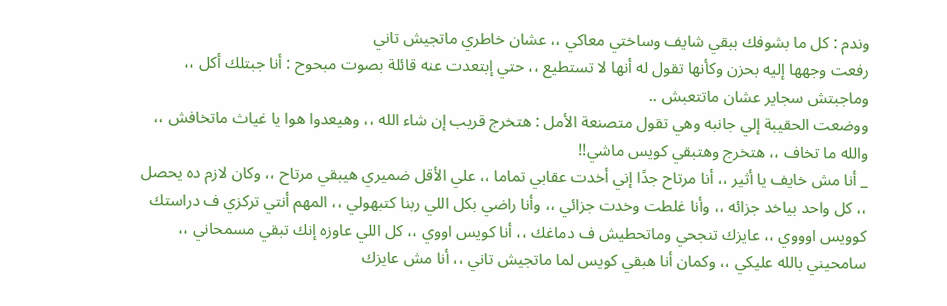وندم : كل ما بشوفك ببقي شايف وساختي معاكي ،، عشان خاطري ماتجيش تاني
رفعت وجهها إليه بحزن وكأنها تقول له أنها لا تستطيع ،، حتي إبتعدت عنه قائلة بصوت مبحوح : أنا جبتلك أكل ،، وماجبتش سجاير عشان ماتتعبش ..
ووضعت الحقيبة إلي جانبه وهي تقول متصنعة الأمل : هتخرج قريب إن شاء الله ،، وهيعدوا هوا يا غياث ماتخافش ،، والله ما تخاف ،، هتخرج وهتبقي كويس ماشي!!
_ أنا مش خايف يا أثير ،، أنا مرتاح جدًا إني أخدت عقابي تماما ،، علي الأقل ضميري هيبقي مرتاح ،، وكان لازم ده يحصل ،، كل واحد بياخد جزائه ،، وأنا غلطت وخدت جزائي ،، وأنا راضي بكل اللي ربنا كتبهولي ،، المهم أنتي تركزي ف دراستك كوويس اوووي ،، عايزك تنجحي وماتحطيش ف دماغك ،، أنا كويس اووي ،، كل اللي عاوزه إنك تبقي مسمحاني ،، سامحيني بالله عليكي ،، وكمان أنا هبقي كويس لما ماتجيش تاني ،، أنا مش عايزك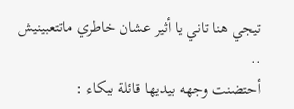تيجي هنا تاني يا أثير عشان خاطري ماتتعبينيش ..
أحتضنت وجهه بيديها قائلة ببكاء :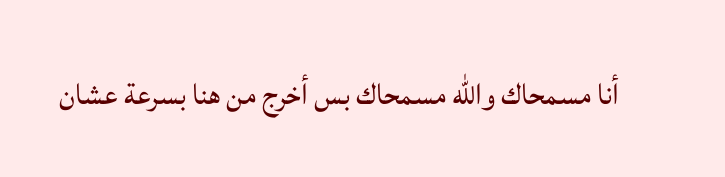أنا مسمحاك والله مسمحاك بس أخرج من هنا بسرعة عشان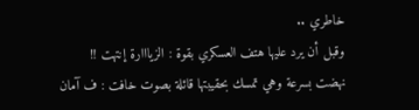خاطري ..
وقبل أن يرد عليها هتف العسكري بقوة : الزيااارة إنتهت !!
نهضت بسرعة وهي تمسك بحقيبتها قائلة بصوت خافت : ف آمان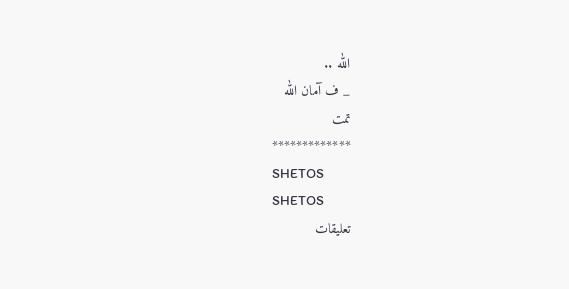الله ..
_ ف آمان الله
تمت
*************
SHETOS
SHETOS
تعليقات